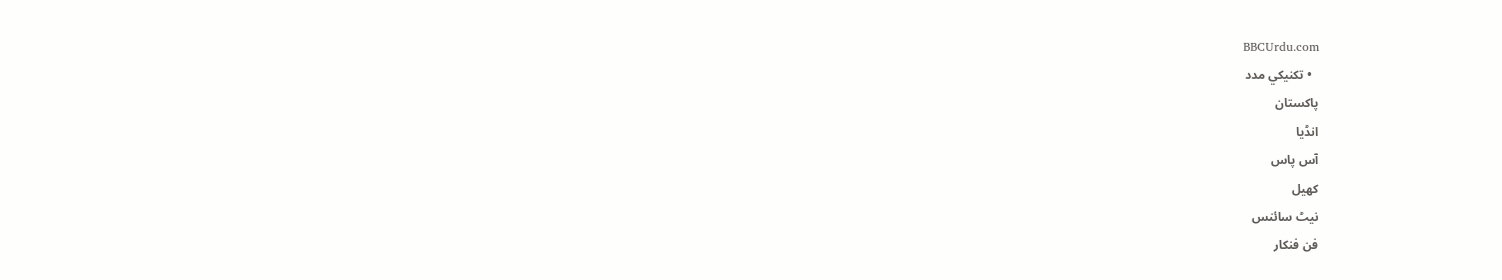BBCUrdu.com
  • تکنيکي مدد
پاکستان
انڈیا
آس پاس
کھیل
نیٹ سائنس
فن فنکار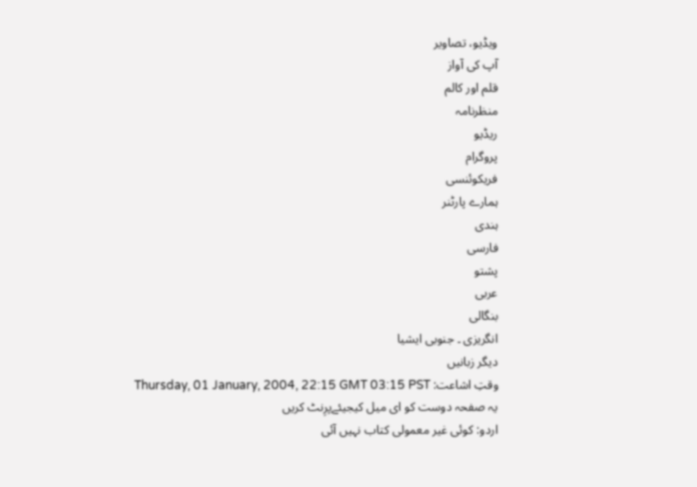ویڈیو، تصاویر
آپ کی آواز
قلم اور کالم
منظرنامہ
ریڈیو
پروگرام
فریکوئنسی
ہمارے پارٹنر
ہندی
فارسی
پشتو
عربی
بنگالی
انگریزی ۔ جنوبی ایشیا
دیگر زبانیں
وقتِ اشاعت: Thursday, 01 January, 2004, 22:15 GMT 03:15 PST
یہ صفحہ دوست کو ای میل کیجیئےپرِنٹ کریں
اردو: کوئی غیر معمولی کتاب نہیں آئی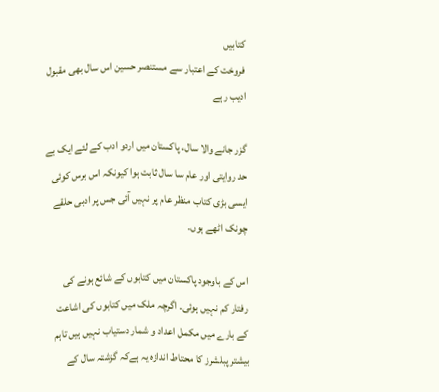کتابیں
فروخت کے اعتبار سے مستنصر حسین اس سال بھی مقبول ادیب رہے

گزر جانے والا سال، پاکستان میں اردو ادب کے لئے ایک بے حد روایتی اور عام سا سال ثابت ہوا کیونکہ اس برس کوئی ایسی بڑی کتاب منظر عام پر نہیں آئی جس پر ادبی حلقے چونک اٹھے ہوں۔

اس کے باوجود پاکستان میں کتابوں کے شائع ہونے کی رفتار کم نہیں ہوئی۔ اگرچہ ملک میں کتابوں کی اشاعت کے بارے میں مکمل اعداد و شمار دستیاب نہیں ہیں تاہم بیشتر پبلشرز کا محتاط اندازہ یہ ہےکہ گزشتہ سال کے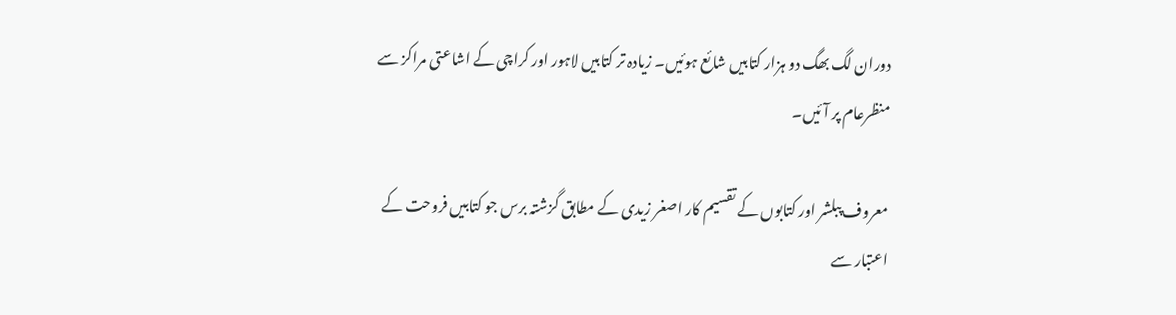دوران لگ بھگ دو ہزار کتابیں شائع ہوئیں۔ زیادہ تر کتابیں لاہور اور کراچی کے اشاعتی مراکز سے منظرعام پر آئیں۔

معروف پبلشر اور کتابوں کے تقسیم کار اصغر زیدی کے مطابق گزشتہ برس جو کتابیں فروحت کے اعتبار سے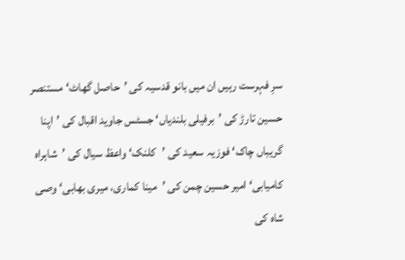سرِ فہرست رہیں ان میں بانو قدسیہ کی ’حاصل گھاٹ‘ مستنصر حسین تارڑ کی ’برفیلی بلندیاں‘ جسٹس جاوید اقبال کی ’اپنا گریباں چاک‘ فوزیہ سعید کی ’کلنک‘ واعظ سیال کی ’شاہراہ کامیابی‘ امیر حسین چمن کی ’مینا کماری، میری بھابی‘ وصی شاہ کی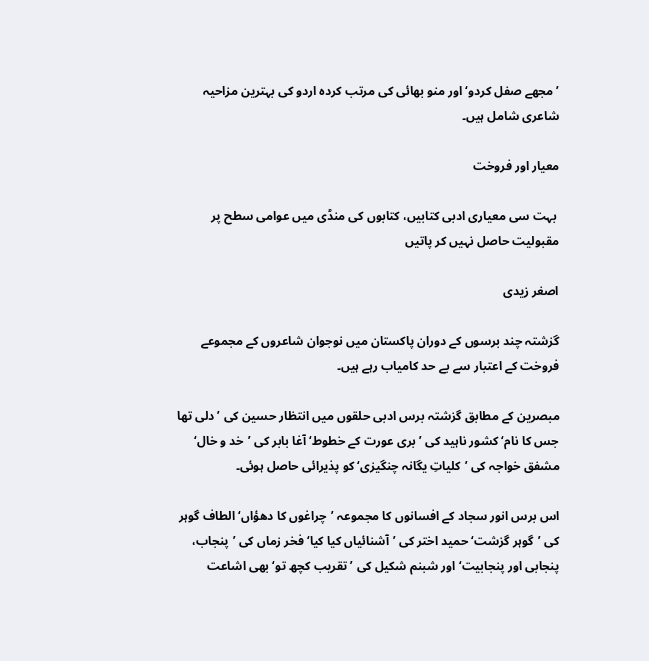’مجھے صفل کردو‘ اور منو بھائی کی مرتب کردہ اردو کی بہترین مزاحیہ شاعری شامل ہیں۔

معیار اور فروخت

 بہت سی معیاری ادبی کتابیں، کتابوں کی منڈی میں عوامی سطح پر مقبولیت حاصل نہیں کر پاتیں

اصغر زیدی

گزشتہ چند برسوں کے دوران پاکستان میں نوجوان شاعروں کے مجموعے فروخت کے اعتبار سے بے حد کامیاب رہے ہیں۔

مبصرین کے مطابق گزشتہ برس ادبی حلقوں میں انتظار حسین کی ’دلی تھا جس کا نام‘ کشور ناہید کی ’بری عورت کے خطوط‘ آغا بابر کی ’خد و خال‘ مشفق خواجہ کی ’کلیاتِ یگانہ چنگیزی‘ کو پذیرائی حاصل ہوئی۔

اس برس انور سجاد کے افسانوں کا مجموعہ ’چراغوں کا دھؤاں‘ الطاف گوہر کی ’گوہر گزشت‘ حمید اختر کی ’آشنائیاں کیا کیا‘ فخر زماں کی ’پنجاب، پنجابی اور پنجابیت‘ اور شبنم شکیل کی ’تقریب کچھ تو‘ بھی اشاعت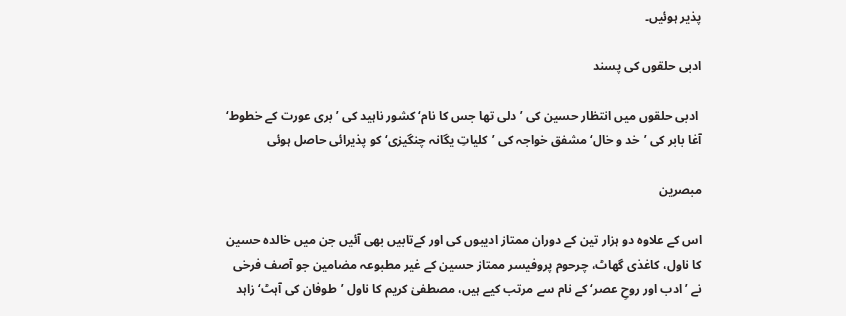پذیر ہوئیں۔

ادبی حلقوں کی پسند

 ادبی حلقوں میں انتظار حسین کی ’دلی تھا جس کا نام‘ کشور ناہید کی ’بری عورت کے خطوط‘ آغا بابر کی ’خد و خال‘ مشفق خواجہ کی ’کلیاتِ یگانہ چنگیزی‘ کو پذیرائی حاصل ہوئی

مبصرین

اس کے علاوہ دو ہزار تین کے دوران ممتاز ادیبوں کی اور کےتابیں بھی آئیں جن میں خالدہ حسین کا ناول، کاغذی گھاٹ، چرحوم پروفیسر ممتاز حسین کے غیر مطبوعہ مضامین جو آصف فرخی نے ’ادب اور روحِ عصر‘ کے نام سے مرتب کیے ہیں، مصطفیٰ کریم کا ناول ’طوفان کی آہٹ‘ زاہد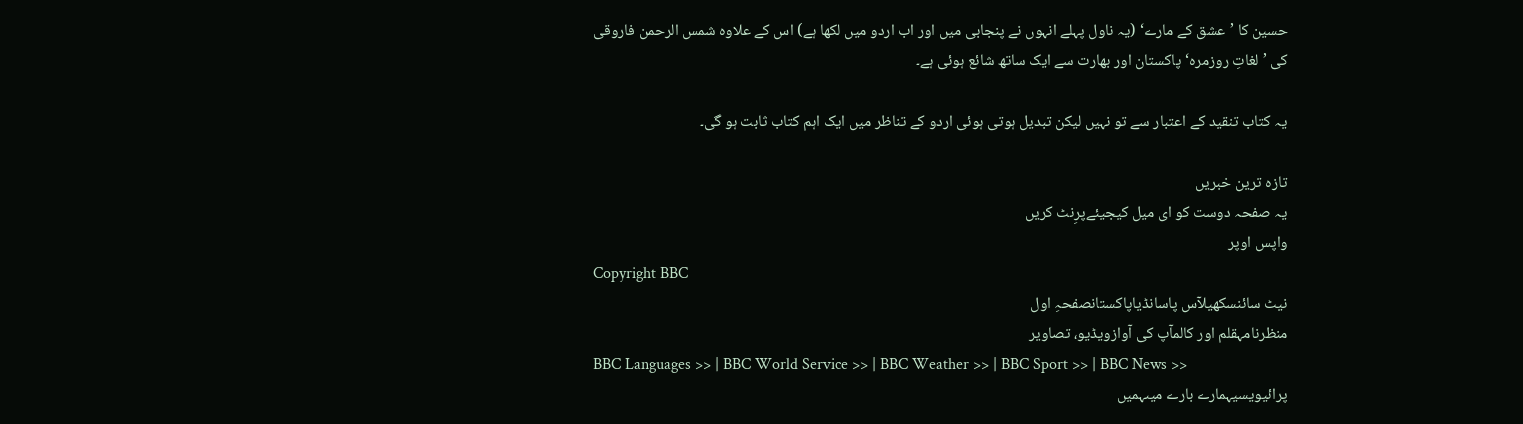حسین کا ’عشق کے مارے‘ (یہ ناول پہلے انہوں نے پنجابی میں اور اب اردو میں لکھا ہے) اس کے علاوہ شمس الرحمن فاروقی کی ’لغاتِ روزمرہ‘ پاکستان اور بھارت سے ایک ساتھ شائع ہوئی ہے۔

یہ کتاب تنقید کے اعتبار سے تو نہیں لیکن تبدیل ہوتی ہوئی اردو کے تناظر میں ایک اہم کتاب ثابت ہو گی۔

تازہ ترین خبریں
یہ صفحہ دوست کو ای میل کیجیئےپرِنٹ کریں
واپس اوپر
Copyright BBC
نیٹ سائنسکھیلآس پاسانڈیاپاکستانصفحہِ اول
منظرنامہقلم اور کالمآپ کی آوازویڈیو، تصاویر
BBC Languages >> | BBC World Service >> | BBC Weather >> | BBC Sport >> | BBC News >>
پرائیویسیہمارے بارے میںہمیں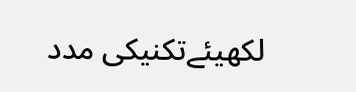لکھیئےتکنیکی مدد